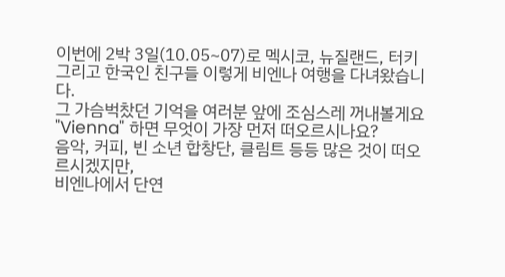이번에 2박 3일(10.05~07)로 멕시코, 뉴질랜드, 터키 그리고 한국인 친구들 이렇게 비엔나 여행을 다녀왔습니다.
그 가슴벅찼던 기억을 여러분 앞에 조심스레 꺼내볼게요
"Vienna" 하면 무엇이 가장 먼저 떠오르시나요?
음악, 커피, 빈 소년 합창단, 클림트 등등 많은 것이 떠오르시겠지만,
비엔나에서 단연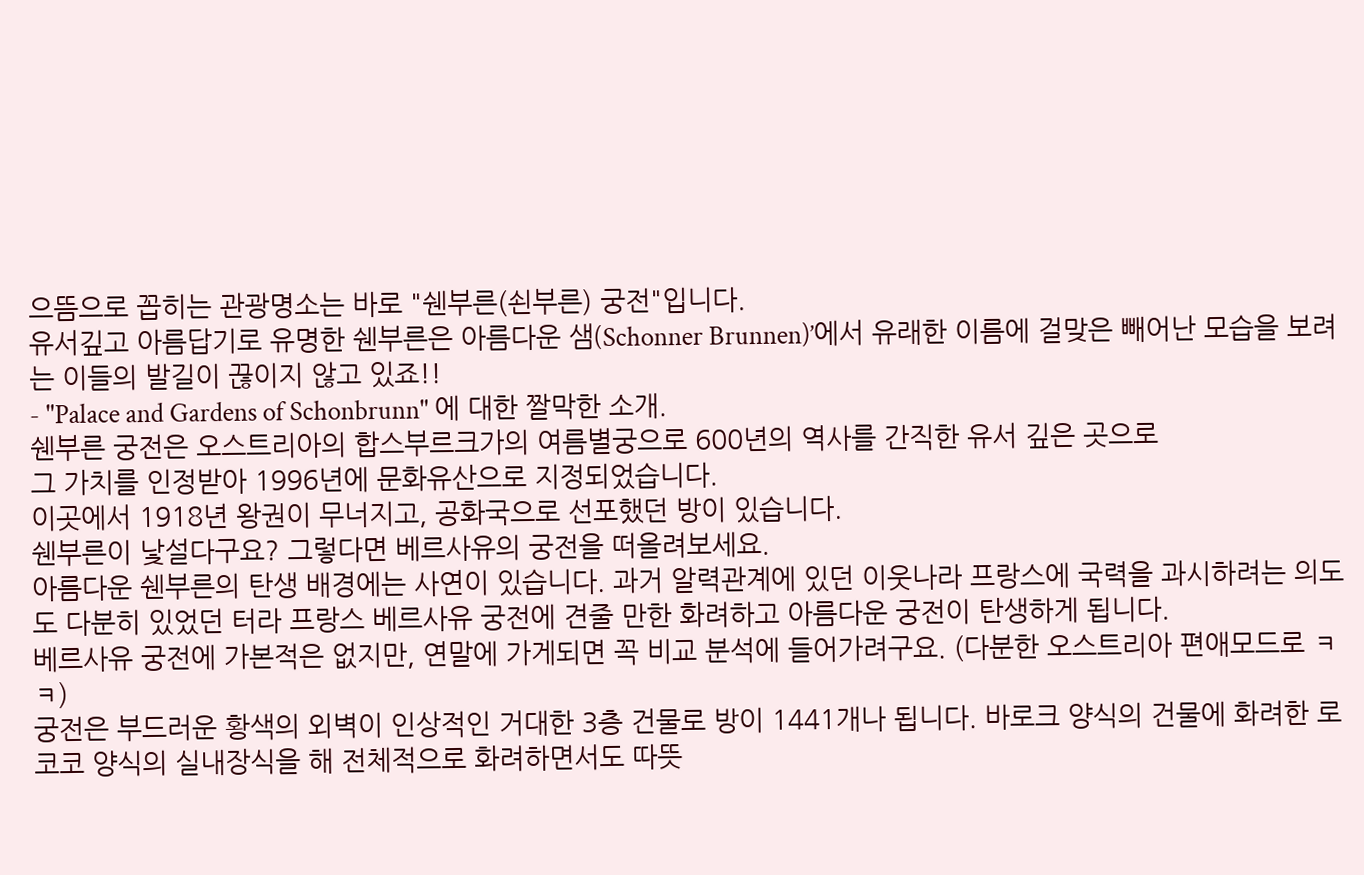으뜸으로 꼽히는 관광명소는 바로 "쉔부른(쇤부른) 궁전"입니다.
유서깊고 아름답기로 유명한 쉔부른은 아름다운 샘(Schonner Brunnen)’에서 유래한 이름에 걸맞은 빼어난 모습을 보려는 이들의 발길이 끊이지 않고 있죠!!
- "Palace and Gardens of Schonbrunn" 에 대한 짤막한 소개.
쉔부른 궁전은 오스트리아의 합스부르크가의 여름별궁으로 600년의 역사를 간직한 유서 깊은 곳으로
그 가치를 인정받아 1996년에 문화유산으로 지정되었습니다.
이곳에서 1918년 왕권이 무너지고, 공화국으로 선포했던 방이 있습니다.
쉔부른이 낯설다구요? 그렇다면 베르사유의 궁전을 떠올려보세요.
아름다운 쉔부른의 탄생 배경에는 사연이 있습니다. 과거 알력관계에 있던 이웃나라 프랑스에 국력을 과시하려는 의도도 다분히 있었던 터라 프랑스 베르사유 궁전에 견줄 만한 화려하고 아름다운 궁전이 탄생하게 됩니다.
베르사유 궁전에 가본적은 없지만, 연말에 가게되면 꼭 비교 분석에 들어가려구요. (다분한 오스트리아 편애모드로 ㅋㅋ)
궁전은 부드러운 황색의 외벽이 인상적인 거대한 3층 건물로 방이 1441개나 됩니다. 바로크 양식의 건물에 화려한 로코코 양식의 실내장식을 해 전체적으로 화려하면서도 따뜻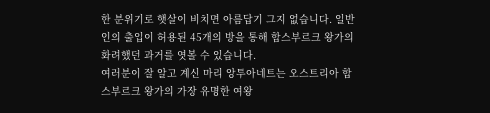한 분위기로 햇살이 비치면 아름답기 그지 없습니다. 일반인의 출입이 허용된 45개의 방을 통해 합스부르크 왕가의 화려했던 과거를 엿볼 수 있습니다.
여러분이 잘 알고 계신 마리 앙투아네트는 오스트리아 합스부르크 왕가의 가장 유명한 여왕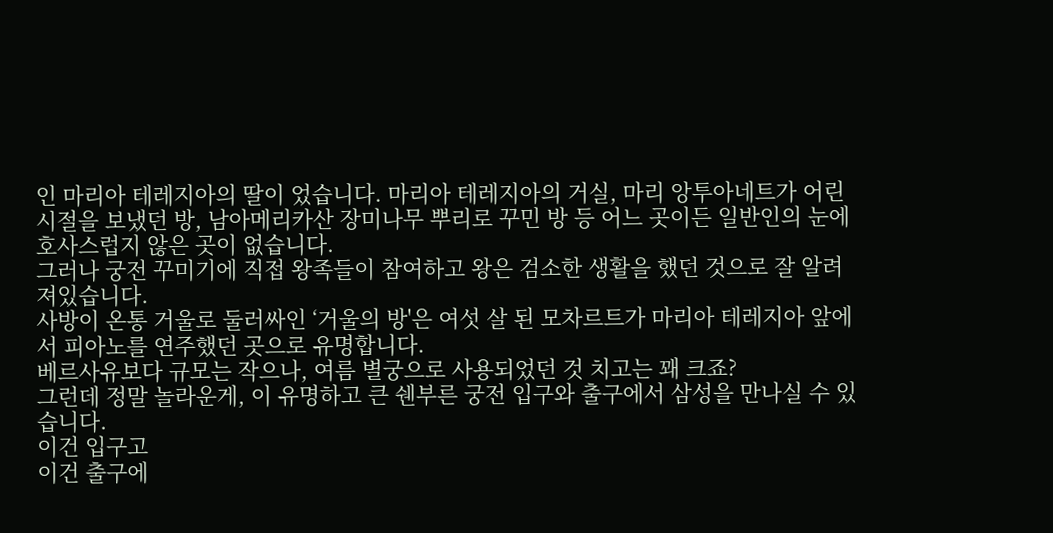인 마리아 테레지아의 딸이 었습니다. 마리아 테레지아의 거실, 마리 앙투아네트가 어린 시절을 보냈던 방, 남아메리카산 장미나무 뿌리로 꾸민 방 등 어느 곳이든 일반인의 눈에 호사스럽지 않은 곳이 없습니다.
그러나 궁전 꾸미기에 직접 왕족들이 참여하고 왕은 검소한 생활을 했던 것으로 잘 알려져있습니다.
사방이 온통 거울로 둘러싸인 ‘거울의 방'은 여섯 살 된 모차르트가 마리아 테레지아 앞에서 피아노를 연주했던 곳으로 유명합니다.
베르사유보다 규모는 작으나, 여름 별궁으로 사용되었던 것 치고는 꽤 크죠?
그런데 정말 놀라운게, 이 유명하고 큰 쉔부른 궁전 입구와 출구에서 삼성을 만나실 수 있습니다.
이건 입구고
이건 출구에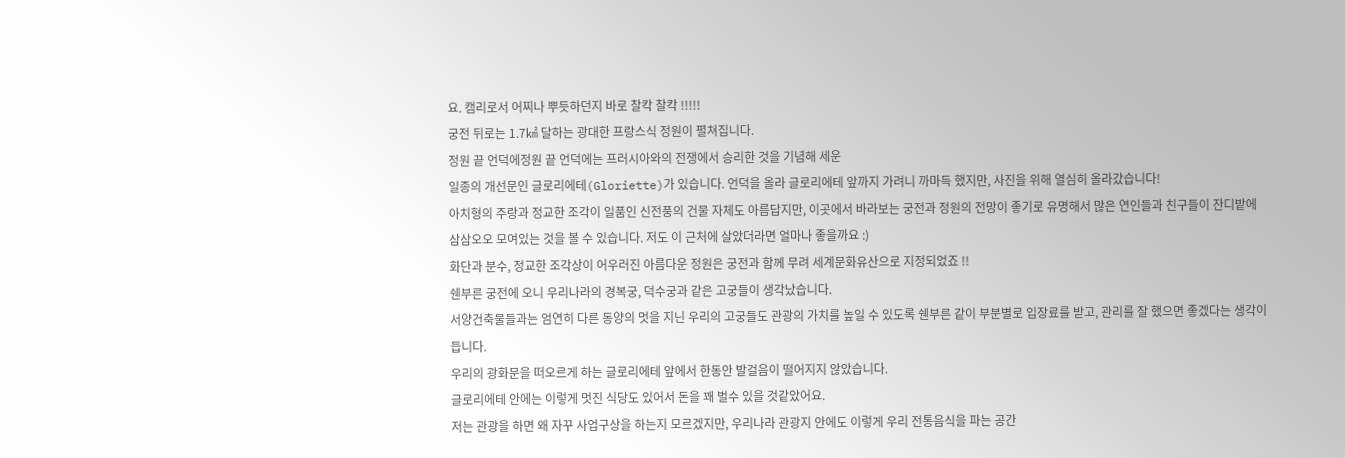요. 캠리로서 어찌나 뿌듯하던지 바로 찰칵 찰칵 !!!!!
궁전 뒤로는 1.7㎢ 달하는 광대한 프랑스식 정원이 펼쳐집니다.
정원 끝 언덕에정원 끝 언덕에는 프러시아와의 전쟁에서 승리한 것을 기념해 세운
일종의 개선문인 글로리에테(Gloriette)가 있습니다. 언덕을 올라 글로리에테 앞까지 가려니 까마득 했지만, 사진을 위해 열심히 올라갔습니다!
아치형의 주랑과 정교한 조각이 일품인 신전풍의 건물 자체도 아름답지만, 이곳에서 바라보는 궁전과 정원의 전망이 좋기로 유명해서 많은 연인들과 친구들이 잔디밭에 삼삼오오 모여있는 것을 볼 수 있습니다. 저도 이 근처에 살았더라면 얼마나 좋을까요 :)
화단과 분수, 정교한 조각상이 어우러진 아름다운 정원은 궁전과 함께 무려 세계문화유산으로 지정되었죠 !!
쉔부른 궁전에 오니 우리나라의 경복궁, 덕수궁과 같은 고궁들이 생각났습니다.
서양건축물들과는 엄연히 다른 동양의 멋을 지닌 우리의 고궁들도 관광의 가치를 높일 수 있도록 쉔부른 같이 부분별로 입장료를 받고, 관리를 잘 했으면 좋겠다는 생각이 듭니다.
우리의 광화문을 떠오르게 하는 글로리에테 앞에서 한동안 발걸음이 떨어지지 않았습니다.
글로리에테 안에는 이렇게 멋진 식당도 있어서 돈을 꽤 벌수 있을 것같았어요.
저는 관광을 하면 왜 자꾸 사업구상을 하는지 모르겠지만, 우리나라 관광지 안에도 이렇게 우리 전통음식을 파는 공간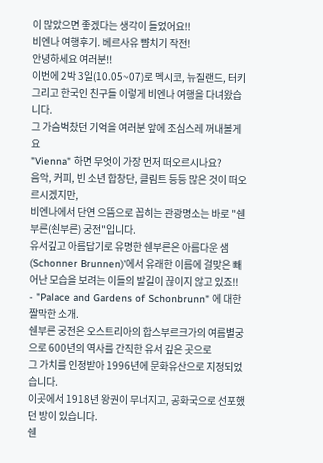이 많았으면 좋겠다는 생각이 들었어요!!
비엔나 여행후기. 베르사유 뺨치기 작전!
안녕하세요 여러분!!
이번에 2박 3일(10.05~07)로 멕시코, 뉴질랜드, 터키 그리고 한국인 친구들 이렇게 비엔나 여행을 다녀왔습니다.
그 가슴벅찼던 기억을 여러분 앞에 조심스레 꺼내볼게요
"Vienna" 하면 무엇이 가장 먼저 떠오르시나요?
음악, 커피, 빈 소년 합창단, 클림트 등등 많은 것이 떠오르시겠지만,
비엔나에서 단연 으뜸으로 꼽히는 관광명소는 바로 "쉔부른(쇤부른) 궁전"입니다.
유서깊고 아름답기로 유명한 쉔부른은 아름다운 샘(Schonner Brunnen)’에서 유래한 이름에 걸맞은 빼어난 모습을 보려는 이들의 발길이 끊이지 않고 있죠!!
- "Palace and Gardens of Schonbrunn" 에 대한 짤막한 소개.
쉔부른 궁전은 오스트리아의 합스부르크가의 여름별궁으로 600년의 역사를 간직한 유서 깊은 곳으로
그 가치를 인정받아 1996년에 문화유산으로 지정되었습니다.
이곳에서 1918년 왕권이 무너지고, 공화국으로 선포했던 방이 있습니다.
쉔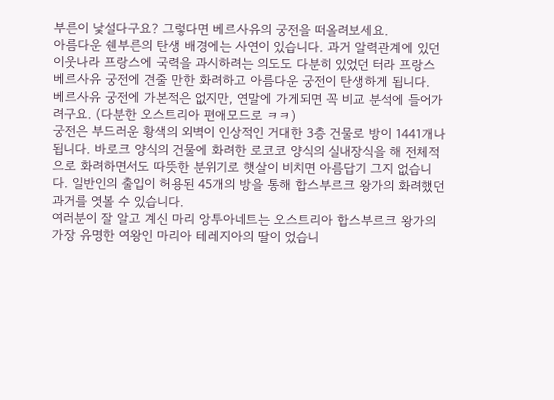부른이 낯설다구요? 그렇다면 베르사유의 궁전을 떠올려보세요.
아름다운 쉔부른의 탄생 배경에는 사연이 있습니다. 과거 알력관계에 있던 이웃나라 프랑스에 국력을 과시하려는 의도도 다분히 있었던 터라 프랑스 베르사유 궁전에 견줄 만한 화려하고 아름다운 궁전이 탄생하게 됩니다.
베르사유 궁전에 가본적은 없지만, 연말에 가게되면 꼭 비교 분석에 들어가려구요. (다분한 오스트리아 편애모드로 ㅋㅋ)
궁전은 부드러운 황색의 외벽이 인상적인 거대한 3층 건물로 방이 1441개나 됩니다. 바로크 양식의 건물에 화려한 로코코 양식의 실내장식을 해 전체적으로 화려하면서도 따뜻한 분위기로 햇살이 비치면 아름답기 그지 없습니다. 일반인의 출입이 허용된 45개의 방을 통해 합스부르크 왕가의 화려했던 과거를 엿볼 수 있습니다.
여러분이 잘 알고 계신 마리 앙투아네트는 오스트리아 합스부르크 왕가의 가장 유명한 여왕인 마리아 테레지아의 딸이 었습니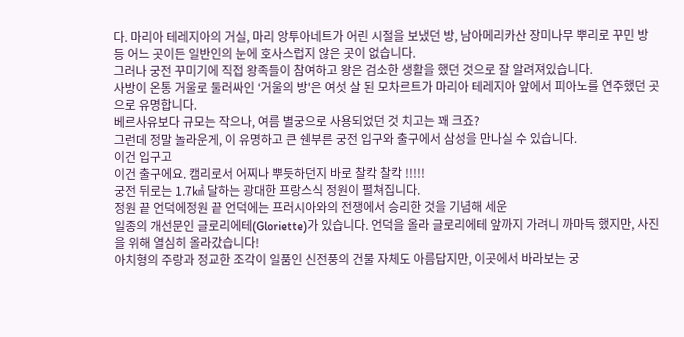다. 마리아 테레지아의 거실, 마리 앙투아네트가 어린 시절을 보냈던 방, 남아메리카산 장미나무 뿌리로 꾸민 방 등 어느 곳이든 일반인의 눈에 호사스럽지 않은 곳이 없습니다.
그러나 궁전 꾸미기에 직접 왕족들이 참여하고 왕은 검소한 생활을 했던 것으로 잘 알려져있습니다.
사방이 온통 거울로 둘러싸인 ‘거울의 방'은 여섯 살 된 모차르트가 마리아 테레지아 앞에서 피아노를 연주했던 곳으로 유명합니다.
베르사유보다 규모는 작으나, 여름 별궁으로 사용되었던 것 치고는 꽤 크죠?
그런데 정말 놀라운게, 이 유명하고 큰 쉔부른 궁전 입구와 출구에서 삼성을 만나실 수 있습니다.
이건 입구고
이건 출구에요. 캠리로서 어찌나 뿌듯하던지 바로 찰칵 찰칵 !!!!!
궁전 뒤로는 1.7㎢ 달하는 광대한 프랑스식 정원이 펼쳐집니다.
정원 끝 언덕에정원 끝 언덕에는 프러시아와의 전쟁에서 승리한 것을 기념해 세운
일종의 개선문인 글로리에테(Gloriette)가 있습니다. 언덕을 올라 글로리에테 앞까지 가려니 까마득 했지만, 사진을 위해 열심히 올라갔습니다!
아치형의 주랑과 정교한 조각이 일품인 신전풍의 건물 자체도 아름답지만, 이곳에서 바라보는 궁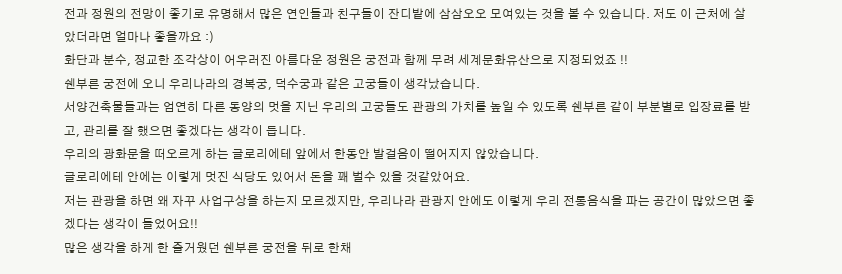전과 정원의 전망이 좋기로 유명해서 많은 연인들과 친구들이 잔디밭에 삼삼오오 모여있는 것을 볼 수 있습니다. 저도 이 근처에 살았더라면 얼마나 좋을까요 :)
화단과 분수, 정교한 조각상이 어우러진 아름다운 정원은 궁전과 함께 무려 세계문화유산으로 지정되었죠 !!
쉔부른 궁전에 오니 우리나라의 경복궁, 덕수궁과 같은 고궁들이 생각났습니다.
서양건축물들과는 엄연히 다른 동양의 멋을 지닌 우리의 고궁들도 관광의 가치를 높일 수 있도록 쉔부른 같이 부분별로 입장료를 받고, 관리를 잘 했으면 좋겠다는 생각이 듭니다.
우리의 광화문을 떠오르게 하는 글로리에테 앞에서 한동안 발걸음이 떨어지지 않았습니다.
글로리에테 안에는 이렇게 멋진 식당도 있어서 돈을 꽤 벌수 있을 것같았어요.
저는 관광을 하면 왜 자꾸 사업구상을 하는지 모르겠지만, 우리나라 관광지 안에도 이렇게 우리 전통음식을 파는 공간이 많았으면 좋겠다는 생각이 들었어요!!
많은 생각을 하게 한 즐거웠던 쉔부른 궁전을 뒤로 한채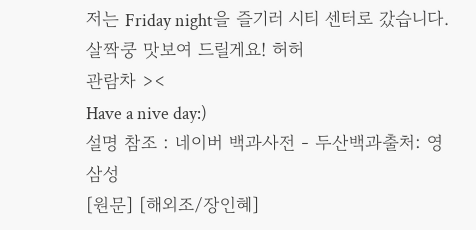저는 Friday night을 즐기러 시티 센터로 갔습니다. 살짝쿵 맛보여 드릴게요! 허허
관람차 ><
Have a nive day:)
설명 참조 : 네이버 백과사전 - 두산백과출처: 영삼성
[원문] [해외조/장인혜]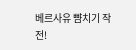베르사유 뺨치기 작전!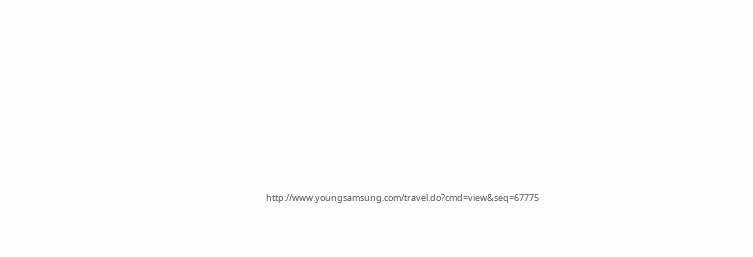http://www.youngsamsung.com/travel.do?cmd=view&seq=67775